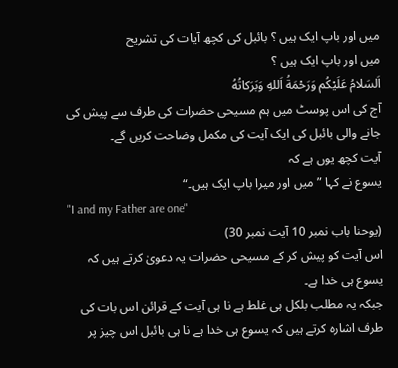میں اور باپ ایک ہیں ؟ بائبل کی کچھ آیات کی تشریح
میں اور باپ ایک ہیں ؟
اَلسَلامُ عَلَيْكُم وَرَحْمَةُ اَللهِ وَبَرَكاتُهُ
آج کی اس پوسٹ میں ہم مسیحی حضرات کی طرف سے پیش کی جانے والی بائبل کی ایک آیت کی مکمل وضاحت کریں گے۔
آیت کچھ یوں ہے کہ
یسوع نے کہا ”میں اور میرا باپ ایک ہیں۔“
"I and my Father are one"
(یوحنا باب نمبر 10 آیت نمبر 30)
اس آیت کو پیش کر کے مسیحی حضرات یہ دعویٰ کرتے ہیں کہ یسوع ہی خدا ہے۔
جبکہ یہ مطلب بلکل ہی غلط ہے نا ہی آیت کے قرائن اس بات کی طرف اشارہ کرتے ہیں کہ یسوع ہی خدا ہے نا ہی بائبل اس چیز پر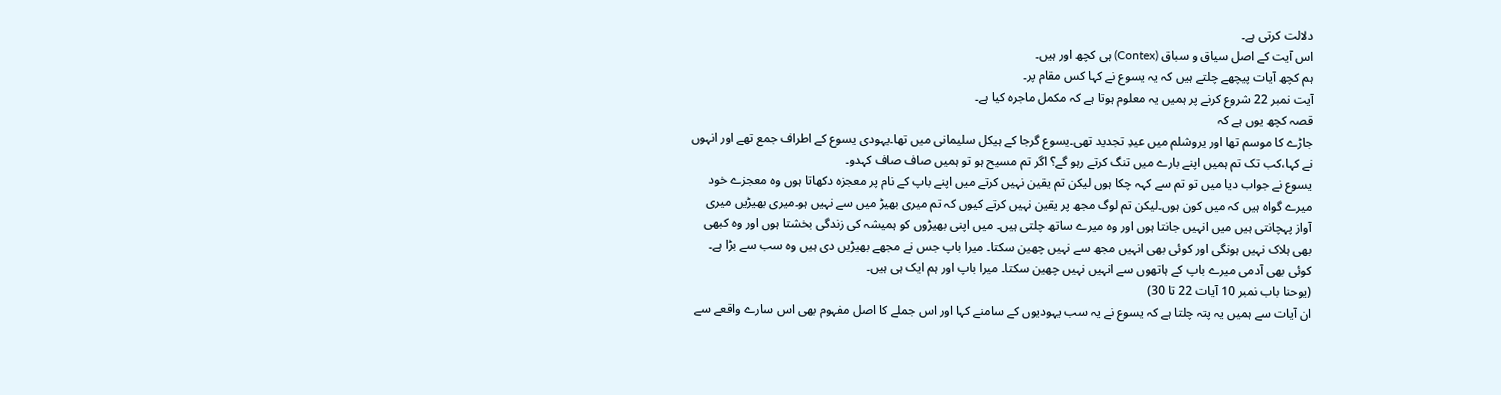دلالت کرتی ہے۔
اس آیت کے اصل سیاق و سباق (Contex) ہی کچھ اور ہیں۔
ہم کچھ آیات پیچھے چلتے ہیں کہ یہ یسوع نے کہا کس مقام پر۔
آیت نمبر 22 شروع کرنے پر ہمیں یہ معلوم ہوتا ہے کہ مکمل ماجرہ کیا ہے۔
قصہ کچھ یوں ہے کہ
جاڑے کا موسم تھا اور یروشلم میں عیدِ تجدید تھی۔یسوع گرجا کے ہیکل سلیمانی میں تھا۔یہودی یسوع کے اطراف جمع تھے اور انہوں نے کہا،کب تک تم ہمیں اپنے بارے میں تنگ کرتے رہو گے؟ اگر تم مسیح ہو تو ہمیں صاف صاف کہدو۔
یسوع نے جواب دیا میں تو تم سے کہہ چکا ہوں لیکن تم یقین نہیں کرتے میں اپنے باپ کے نام پر معجزہ دکھاتا ہوں وہ معجزے خود میرے گواہ ہیں کہ میں کون ہوں۔لیکن تم لوگ مجھ پر یقین نہیں کرتے کیوں کہ تم میری بھیڑ میں سے نہیں ہو۔میری بھیڑیں میری آواز پہچانتی ہیں میں انہیں جانتا ہوں اور وہ میرے ساتھ چلتی ہیں۔ میں اپنی بھیڑوں کو ہمیشہ کی زندگی بخشتا ہوں اور وہ کبھی بھی ہلاک نہیں ہونگی اور کوئی بھی انہیں مجھ سے نہیں چھین سکتا۔ میرا باپ جس نے مجھے بھیڑیں دی ہیں وہ سب سے بڑا ہے۔ کوئی بھی آدمی میرے باپ کے ہاتھوں سے انہیں نہیں چھین سکتا۔ میرا باپ اور ہم ایک ہی ہیں۔
(یوحنا باب نمبر 10 آیات 22 تا 30)
ان آیات سے ہمیں یہ پتہ چلتا ہے کہ یسوع نے یہ سب یہودیوں کے سامنے کہا اور اس جملے کا اصل مفہوم بھی اس سارے واقعے سے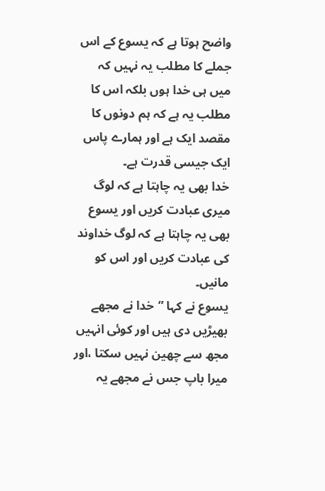واضح ہوتا ہے کہ یسوع کے اس جملے کا مطلب یہ نہیں کہ میں ہی خدا ہوں بلکہ اس کا مطلب یہ ہے کہ ہم دونوں کا مقصد ایک ہے اور ہمارے پاس ایک جیسی قدرت ہے۔
خدا بھی یہ چاہتا ہے کہ لوگ میری عبادت کریں اور یسوع بھی یہ چاہتا ہے کہ لوگ خداوند کی عبادت کریں اور اس کو مانیں۔
یسوع نے کہا ”خدا نے مجھے بھیڑیں دی ہیں اور کوئی انہیں مجھ سے چھین نہیں سکتا ،اور میرا باپ جس نے مجھے یہ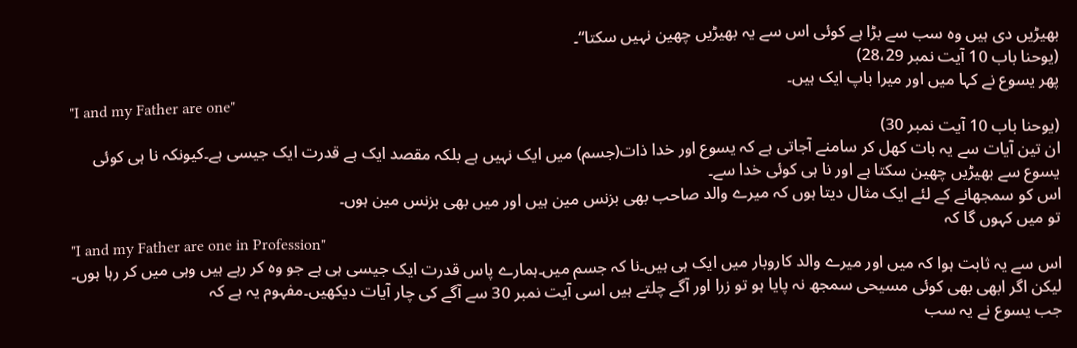بھیڑیں دی ہیں وہ سب سے بڑا ہے کوئی اس سے یہ بھیڑیں چھین نہیں سکتا“۔
(یوحنا باب 10 آیت نمبر 28،29)
پھر یسوع نے کہا میں اور میرا باپ ایک ہیں۔
"I and my Father are one"
(یوحنا باب 10 آیت نمبر 30)
ان تین آیات سے یہ بات کھل کر سامنے آجاتی ہے کہ یسوع اور خدا ذات(جسم) میں ایک نہیں ہے بلکہ مقصد ایک ہے قدرت ایک جیسی ہے۔کیونکہ نا ہی کوئی یسوع سے بھیڑیں چھین سکتا ہے اور نا ہی کوئی خدا سے۔
اس کو سمجھانے کے لئے ایک مثال دیتا ہوں کہ میرے والد صاحب بھی بزنس مین ہیں اور میں بھی بزنس مین ہوں۔
تو میں کہوں گا کہ
"I and my Father are one in Profession"
اس سے یہ ثابت ہوا کہ میں اور میرے والد کاروبار میں ایک ہی ہیں۔نا کہ جسم میں۔ہمارے پاس قدرت ایک جیسی ہی ہے جو وہ کر رہے ہیں وہی میں کر رہا ہوں۔
لیکن اگر ابھی بھی کوئی مسیحی سمجھ نہ پایا ہو تو زرا اور آگے چلتے ہیں اسی آیت نمبر 30 سے آگے کی چار آیات دیکھیں۔مفہوم یہ ہے کہ
جب یسوع نے یہ سب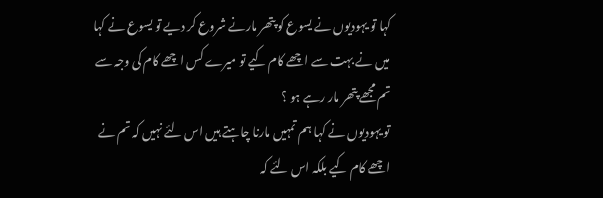کہا تو یہودیوں نے یسوع کو پتھر مارنے شروع کر دیے تو یسوع نے کہا میں نے بہت سے اچھے کام کیے تو میرے کس اچھے کام کی وجہ سے تم مجھے پتھر مار رہے ہو ؟
تو یہودیوں نے کہا ہم تمہیں مارنا چاہتے ہیں اس لئے نہیں کہ تم نے اچھے کام کیے بلکہ اس لئے کہ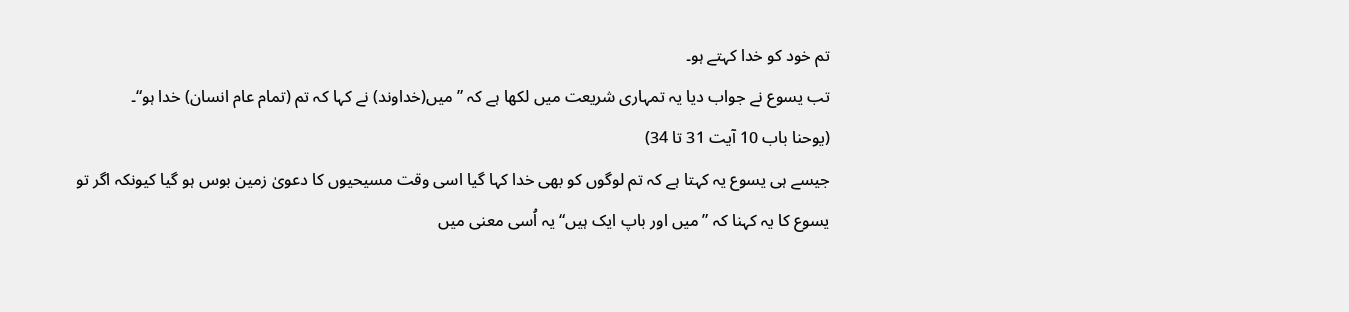تم خود کو خدا کہتے ہو۔
تب یسوع نے جواب دیا یہ تمہاری شریعت میں لکھا ہے کہ ”میں(خداوند) نے کہا کہ تم (تمام عام انسان) خدا ہو“۔
(یوحنا باب 10 آیت 31 تا 34)
جیسے ہی یسوع یہ کہتا ہے کہ تم لوگوں کو بھی خدا کہا گیا اسی وقت مسیحیوں کا دعویٰ زمین بوس ہو گیا کیونکہ اگر تو یسوع کا یہ کہنا کہ ”میں اور باپ ایک ہیں“ یہ اُسی معنی میں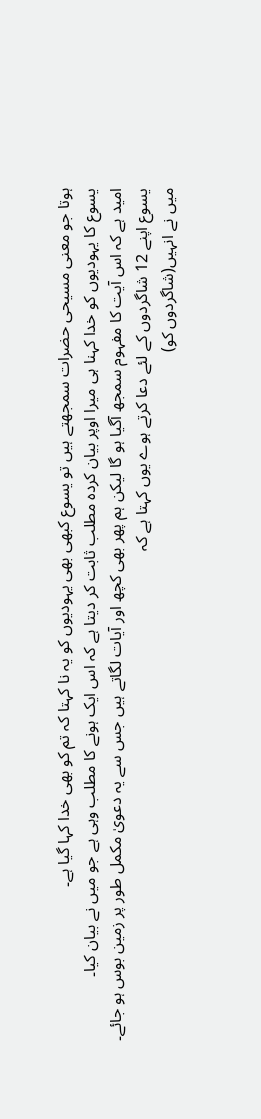ہوتا جو معنی مسیحی حضرات سمجھتے ہیں تو یسوع کبھی بھی یہودیوں کو یہ نا کہتا کہ تم کو بھی خدا کہا گیا ہے۔
یسوع کا یہودیوں کو خدا کہنا ہی میرا اوپر بیان کردہ مطلب ثابت کر دیتا ہے کہ اس ایک ہونے کا مطلب وہی ہے جو میں نے بیان کیا۔
امید ہے کہ اس آیت کا مفہوم سمجھ آگیا ہو گا لیکن ہم پھر بھی کچھ اور آیات لگاتے ہیں جس سے یہ دعویٰ مکمل طور پر زمین بوس ہو جائے۔
یسوع اپنے 12 شاگردوں کے لئے دعا کرتے ہوے یوں کہتا ہے کہ
میں نے انہیں(شاگردوں کو)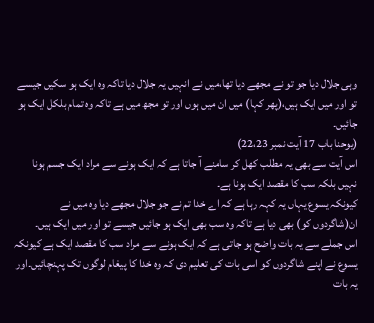وہی جلال دیا جو تو نے مجھے دیا تھا،میں نے انہیں یہ جلال دیا تاکہ وہ ایک ہو سکیں جیسے تو اور میں ایک ہیں،(پھر کہا) میں ان میں ہوں اور تو مجھ میں ہے تاکہ وہ تمام بلکل ایک ہو جائیں۔
(یوحنا باب 17 آیت نمبر 22،23)
اس آیت سے بھی یہ مطلب کھل کر سامنے آ جاتا ہے کہ ایک ہونے سے مراد ایک جسم ہونا نہیں بلکہ سب کا مقصد ایک ہونا ہے۔
کیونکہ یسوع یہاں یہ کہہ رہا ہے کہ اے خدا تم نے جو جلال مجھے دیا وہ میں نے ان(شاگردوں کو) بھی دیا ہے تاکہ وہ سب بھی ایک ہو جائیں جیسے تو اور میں ایک ہیں۔
اس جملے سے یہ بات واضح ہو جاتی ہے کہ ایک ہونے سے مراد سب کا مقصد ایک ہے کیونکہ یسوع نے اپنے شاگردوں کو اسی بات کی تعلیم دی کہ وہ خدا کا پیغام لوگوں تک پہنچائیں۔اور یہ بات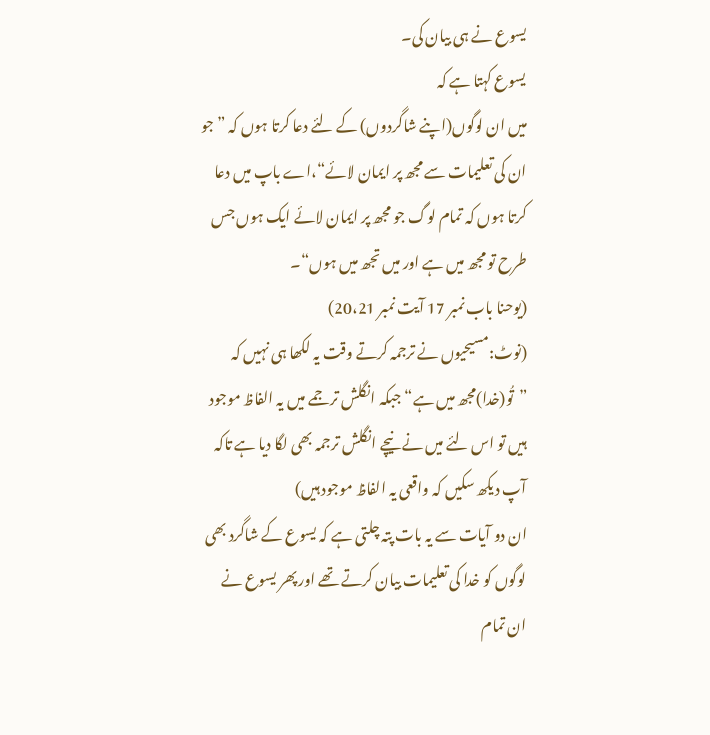یسوع نے ہی بیان کی۔
یسوع کہتا ہے کہ
میں ان لوگوں(اپنے شاگردوں) کے لئے دعا کرتا ہوں کہ ”جو ان کی تعلیمات سے مجھ پر ایمان لائے“،اے باپ میں دعا کرتا ہوں کہ تمام لوگ جو مجھ پر ایمان لائے ایک ہوں جس طرح تو مجھ میں ہے اور میں تجھ میں ہوں“۔
(یوحنا باب نمبر 17 آیت نمبر 20،21)
(نوٹ:مسیحیوں نے ترجمہ کرتے وقت یہ لکھا ہی نہیں کہ ”تُو(خدا)مجھ میں ہے“ جبکہ انگلش ترجمے میں یہ الفاظ موجود ہیں تو اس لئے میں نے نیچے انگلش ترجمہ بھی لگا دیا ہے تاکہ آپ دیکھ سکیں کہ واقعی یہ الفاظ موجود ہیں)
ان دو آیات سے یہ بات پتہ چلتی ہے کہ یسوع کے شاگرد بھی لوگوں کو خدا کی تعلیمات بیان کرتے تھے اور پھر یسوع نے ان تمام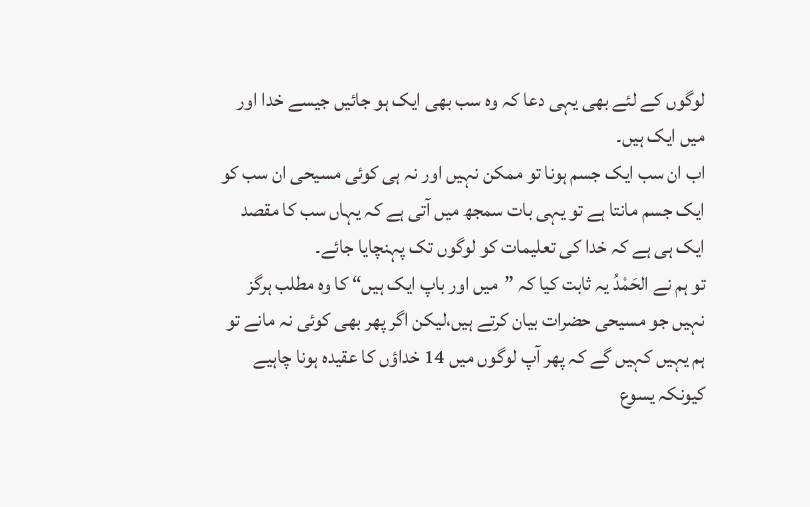لوگوں کے لئے بھی یہی دعا کہ وہ سب بھی ایک ہو جائیں جیسے خدا اور میں ایک ہیں۔
اب ان سب ایک جسم ہونا تو ممکن نہیں اور نہ ہی کوئی مسیحی ان سب کو ایک جسم مانتا ہے تو یہی بات سمجھ میں آتی ہے کہ یہاں سب کا مقصد ایک ہی ہے کہ خدا کی تعلیمات کو لوگوں تک پہنچایا جائے۔
تو ہم نے الحَمْدُ یہ ثابت کیا کہ ”میں اور باپ ایک ہیں“ کا وہ مطلب ہرگز نہیں جو مسیحی حضرات بیان کرتے ہیں،لیکن اگر پھر بھی کوئی نہ مانے تو ہم یہیں کہیں گے کہ پھر آپ لوگوں میں 14 خداؤں کا عقیدہ ہونا چاہیے کیونکہ یسوع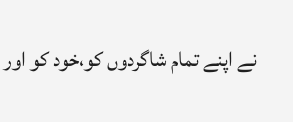نے اپنے تمام شاگردوں کو،خود کو اور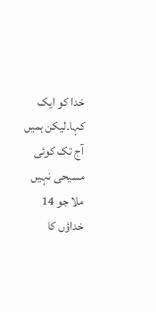خدا کو ایک کہا۔لیکن ہمیں آج تک کوئی مسیحی نہیں ملا جو 14 خداؤں کا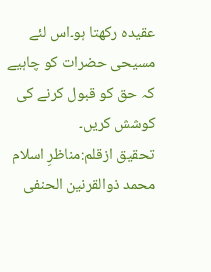عقیدہ رکھتا ہو۔اس لئے مسیحی حضرات کو چاہیے کہ حق کو قبول کرنے کی کوشش کریں۔
تحقیق ازقلم:مناظرِ اسلام محمد ذوالقرنین الحنفی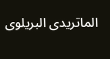الماتریدی البریلوی